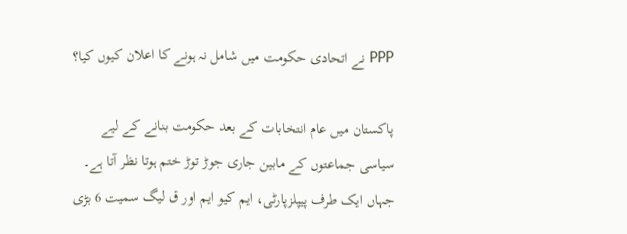PPP نے اتحادی حکومت میں شامل نہ ہونے کا اعلان کیوں کیا؟

پاکستان میں عام انتخابات کے بعد حکومت بنانے کے لیے سیاسی جماعتوں کے مابین جاری جوڑ توڑ ختم ہوتا نظر آتا ہے۔ جہاں ایک طرف پیپلزپارٹی، ایم کیو ایم اور ق لیگ سمیت 6 بڑی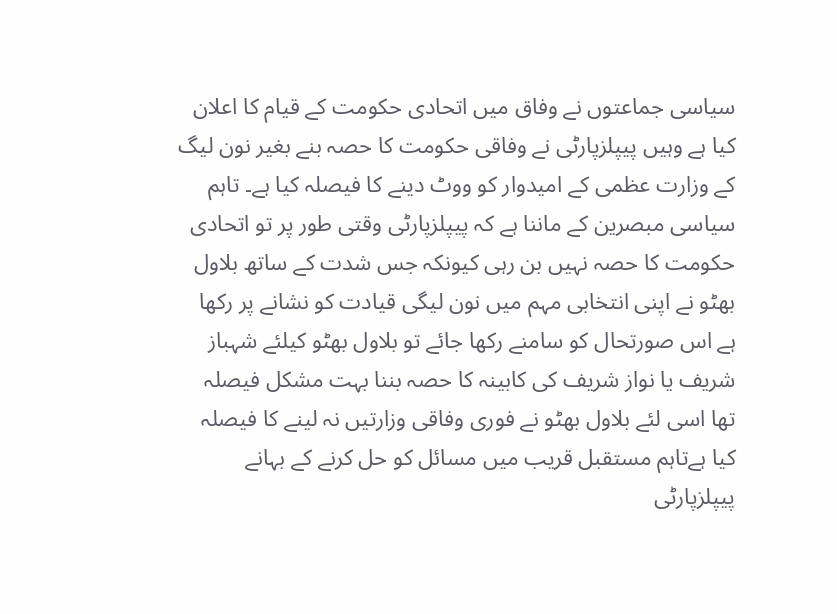سیاسی جماعتوں نے وفاق میں اتحادی حکومت کے قیام کا اعلان کیا ہے وہیں پیپلزپارٹی نے وفاقی حکومت کا حصہ بنے بغیر نون لیگ کے وزارت عظمی کے امیدوار کو ووٹ دینے کا فیصلہ کیا ہے۔ تاہم سیاسی مبصرین کے ماننا ہے کہ پیپلزپارٹی وقتی طور پر تو اتحادی حکومت کا حصہ نہیں بن رہی کیونکہ جس شدت کے ساتھ بلاول بھٹو نے اپنی انتخابی مہم میں نون لیگی قیادت کو نشانے پر رکھا ہے اس صورتحال کو سامنے رکھا جائے تو بلاول بھٹو کیلئے شہباز شریف یا نواز شریف کی کابینہ کا حصہ بننا بہت مشکل فیصلہ تھا اسی لئے بلاول بھٹو نے فوری وفاقی وزارتیں نہ لینے کا فیصلہ کیا ہےتاہم مستقبل قریب میں مسائل کو حل کرنے کے بہانے پیپلزپارٹی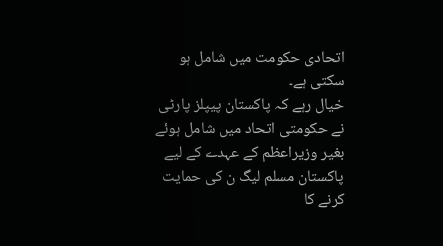اتحادی حکومت میں شامل ہو سکتی ہے۔
خیال رہے کہ پاکستان پیپلز پارٹی نے حکومتی اتحاد میں شامل ہوئے بغیر وزیراعظم کے عہدے کے لیے پاکستان مسلم لیگ ن کی حمایت کرنے کا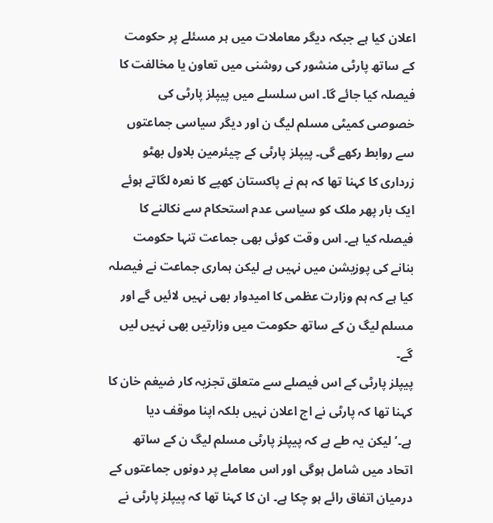اعلان کیا ہے جبکہ دیگر معاملات میں ہر مسئلے پر حکومت کے ساتھ پارٹی منشور کی روشنی میں تعاون یا مخالفت کا فیصلہ کیا جائے گا۔ اس سلسلے میں پیپلز پارٹی کی خصوصی کمیٹی مسلم لیگ ن اور دیگر سیاسی جماعتوں سے روابط رکھے گی۔ پیپلز پارٹی کے چیئرمین بلاول بھٹو زرداری کا کہنا تھا کہ ہم نے پاکستان کھپے کا نعرہ لگاتے ہوئے ایک بار پھر ملک کو سیاسی عدم استحکام سے نکالنے کا فیصلہ کیا ہے۔ اس وقت کوئی بھی جماعت تنہا حکومت بنانے کی پوزیشن میں نہیں ہے لیکن ہماری جماعت نے فیصلہ کیا ہے کہ ہم وزارت عظمی کا امیدوار بھی نہیں لائیں گے اور مسلم لیگ ن کے ساتھ حکومت میں وزارتیں بھی نہیں لیں گے۔
پیپلز پارٹی کے اس فیصلے سے متعلق تجزیہ کار ضیغم خان کا کہنا تھا کہ پارٹی نے اج اعلان نہیں بلکہ اپنا موقف دیا ہے۔’لیکن یہ طے ہے کہ پیپلز پارٹی مسلم لیگ ن کے ساتھ اتحاد میں شامل ہوگی اور اس معاملے پر دونوں جماعتوں کے درمیان اتفاق رائے ہو چکا ہے۔ ان کا کہنا تھا کہ پیپلز پارٹی نے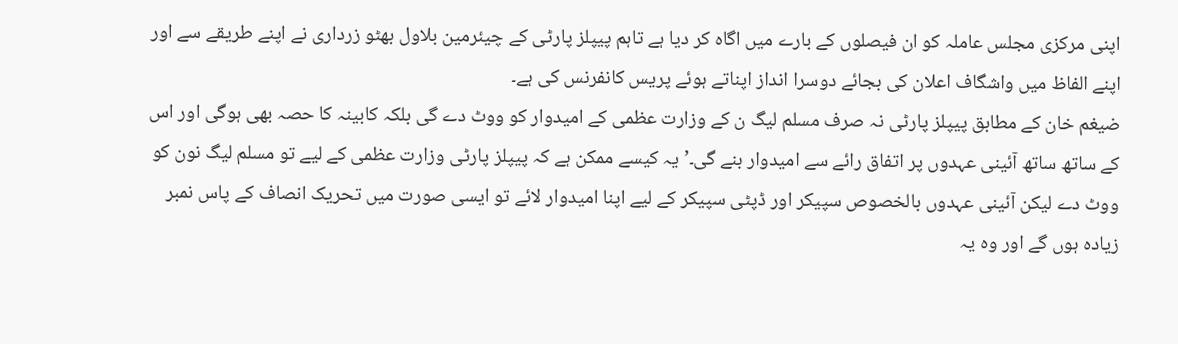اپنی مرکزی مجلس عاملہ کو ان فیصلوں کے بارے میں اگاہ کر دیا ہے تاہم پیپلز پارٹی کے چیئرمین بلاول بھٹو زرداری نے اپنے طریقے سے اور اپنے الفاظ میں واشگاف اعلان کی بجائے دوسرا انداز اپناتے ہوئے پریس کانفرنس کی ہے۔
ضیغم خان کے مطابق پیپلز پارٹی نہ صرف مسلم لیگ ن کے وزارت عظمی کے امیدوار کو ووٹ دے گی بلکہ کابینہ کا حصہ بھی ہوگی اور اس کے ساتھ ساتھ آئینی عہدوں پر اتفاق رائے سے امیدوار بنے گی۔’یہ کیسے ممکن ہے کہ پیپلز پارٹی وزارت عظمی کے لیے تو مسلم لیگ نون کو ووٹ دے لیکن آئینی عہدوں بالخصوص سپیکر اور ڈپٹی سپیکر کے لیے اپنا امیدوار لائے تو ایسی صورت میں تحریک انصاف کے پاس نمبر زیادہ ہوں گے اور وہ یہ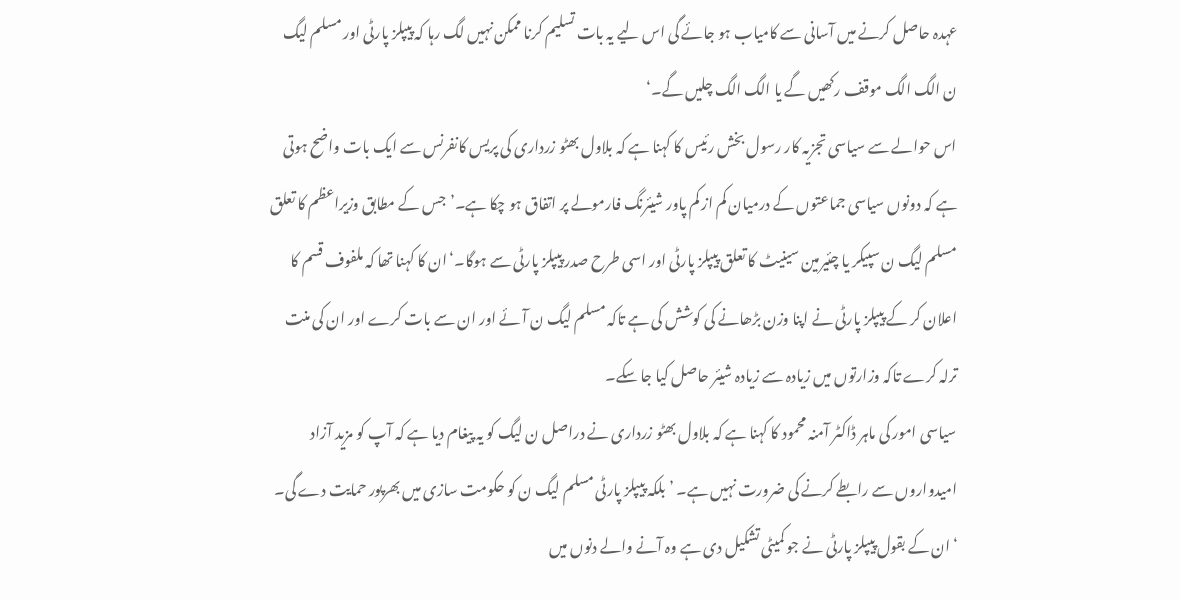عہدہ حاصل کرنے میں آسانی سے کامیاب ہو جائے گی اس لیے یہ بات تسلیم کرنا ممکن نہیں لگ رہا کہ پیپلز پارٹی اور مسلم لیگ ن الگ الگ موقف رکھیں گے یا الگ الگ چلیں گے۔‘
اس حوالے سے سیاسی تجزیہ کار رسول بخش رئیس کا کہنا ہے کہ بلاول بھٹو زرداری کی پریس کانفرنس سے ایک بات واضح ہوتی ہے کہ دونوں سیاسی جماعتوں کے درمیان کم از کم پاور شیئرنگ فارمولے پر اتفاق ہو چکا ہے۔’جس کے مطابق وزیراعظم کا تعلق مسلم لیگ ن سپیکر یا چئیرمین سینیٹ کا تعلق پیپلز پارٹی اور اسی طرح صدر پیپلز پارٹی سے ہوگا۔‘ان کا کہنا تھا کہ ملفوف قسم کا اعلان کر کے پیپلز پارٹی نے اپنا وزن بڑھانے کی کوشش کی ہے تاکہ مسلم لیگ ن آئے اور ان سے بات کرے اور ان کی منت ترلہ کرے تاکہ وزارتوں میں زیادہ سے زیادہ شیئر حاصل کیا جا سکے۔
سیاسی امور کی ماہر ڈاکٹر آمنہ محمود کا کہنا ہے کہ بلاول بھٹو زرداری نے دراصل ن لیگ کو یہ پیغام دیا ہے کہ آپ کو مزید آزاد امیدواروں سے رابطے کرنے کی ضرورت نہیں ہے۔ ’بلکہ پیپلز پارٹی مسلم لیگ ن کو حکومت سازی میں بھرپور حمایت دے گی۔ ‘ان کے بقول پیپلز پارٹی نے جو کمیٹی تشکیل دی ہے وہ آنے والے دنوں میں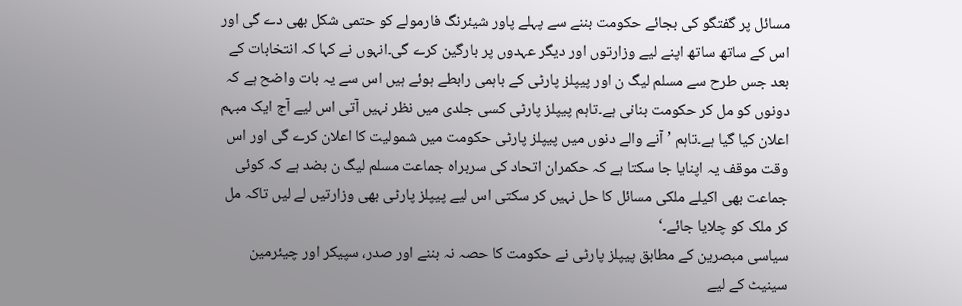مسائل پر گفتگو کی بجائے حکومت بننے سے پہلے پاور شیئرنگ فارمولے کو حتمی شکل بھی دے گی اور اس کے ساتھ ساتھ اپنے لیے وزارتوں اور دیگر عہدوں پر بارگین کرے گی۔انہوں نے کہا کہ انتخابات کے بعد جس طرح سے مسلم لیگ ن اور پیپلز پارٹی کے باہمی رابطے ہوئے ہیں اس سے یہ بات واضح ہے کہ دونوں کو مل کر حکومت بنانی ہے۔تاہم پیپلز پارٹی کسی جلدی میں نظر نہیں آتی اس لیے آج ایک مبہم اعلان کیا گیا ہے۔تاہم ’آنے والے دنوں میں پیپلز پارٹی حکومت میں شمولیت کا اعلان کرے گی اور اس وقت موقف یہ اپنایا جا سکتا ہے کہ حکمران اتحاد کی سربراہ جماعت مسلم لیگ ن بضد ہے کہ کوئی جماعت بھی اکیلے ملکی مسائل کا حل نہیں کر سکتی اس لیے پیپلز پارٹی بھی وزارتیں لے لیں تاکہ مل کر ملک کو چلایا جائے۔‘
سیاسی مبصرین کے مطابق پیپلز پارٹی نے حکومت کا حصہ نہ بننے اور صدر، سپیکر اور چیئرمین سینیٹ کے لیے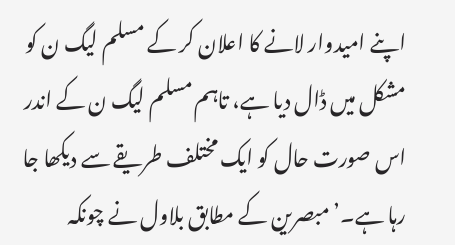اپنے امیدوار لانے کا اعلان کر کے مسلم لیگ ن کو مشکل میں ڈال دیا ہے، تاہم مسلم لیگ ن کے اندر اس صورت حال کو ایک مختلف طریقے سے دیکھا جا رہا ہے۔’مبصرین کے مطابق بلاول نے چونکہ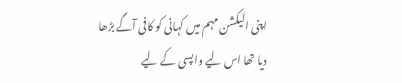اپنی الیکشن مہم میں کہانی کو کافی آگے بڑھا دیا تھا اس لیے واپسی کے لیے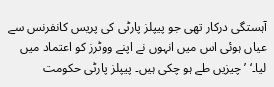آہستگی درکار تھی جو پیپلز پارٹی کی پریس کانفرنس سے عیاں ہوئی اس میں انہوں نے اپنے ووٹرز کو اعتماد میں لیا۔‘ ’چیزیں طے ہو چکی ہیں۔ پیپلز پارٹی حکومت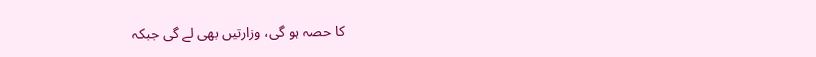کا حصہ ہو گی، وزارتیں بھی لے گی جبکہ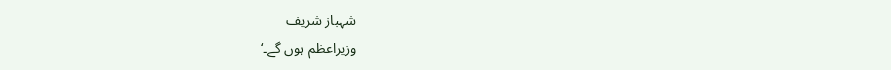شہباز شریف
وزیراعظم ہوں گے۔‘